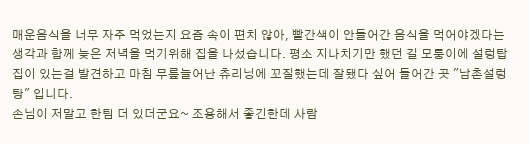매운음식을 너무 자주 먹었는지 요즘 속이 편치 않아, 빨간색이 안들어간 음식을 먹어야겠다는 생각과 함께 늦은 저녁을 먹기위해 집을 나섰습니다. 평소 지나치기만 했던 길 모퉁이에 설렁탑집이 있는걸 발견하고 마침 무릎늘어난 츄리닝에 꼬질했는데 잘됐다 싶어 들어간 곳 "남촌설렁탕" 입니다.
손님이 저말고 한팀 더 있더군요~ 조용해서 좋긴한데 사람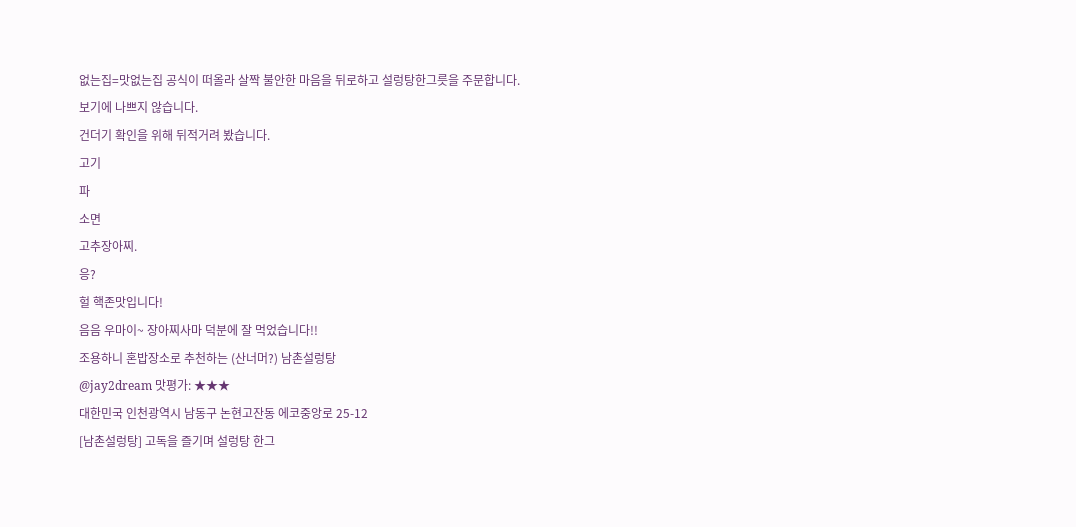없는집=맛없는집 공식이 떠올라 살짝 불안한 마음을 뒤로하고 설렁탕한그릇을 주문합니다.
보기에 나쁘지 않습니다.
건더기 확인을 위해 뒤적거려 봤습니다.
고기
파
소면
고추장아찌.
응?
헐 핵존맛입니다!
음음 우마이~ 장아찌사마 덕분에 잘 먹었습니다!!
조용하니 혼밥장소로 추천하는 (산너머?) 남촌설렁탕
@jay2dream 맛평가: ★★★
대한민국 인천광역시 남동구 논현고잔동 에코중앙로 25-12
[남촌설렁탕] 고독을 즐기며 설렁탕 한그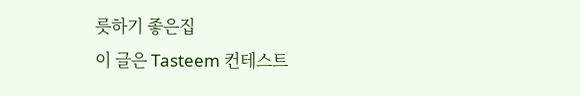릇하기 좋은집
이 글은 Tasteem 컨테스트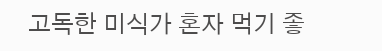고독한 미식가 혼자 먹기 좋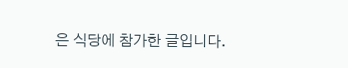은 식당에 참가한 글입니다.